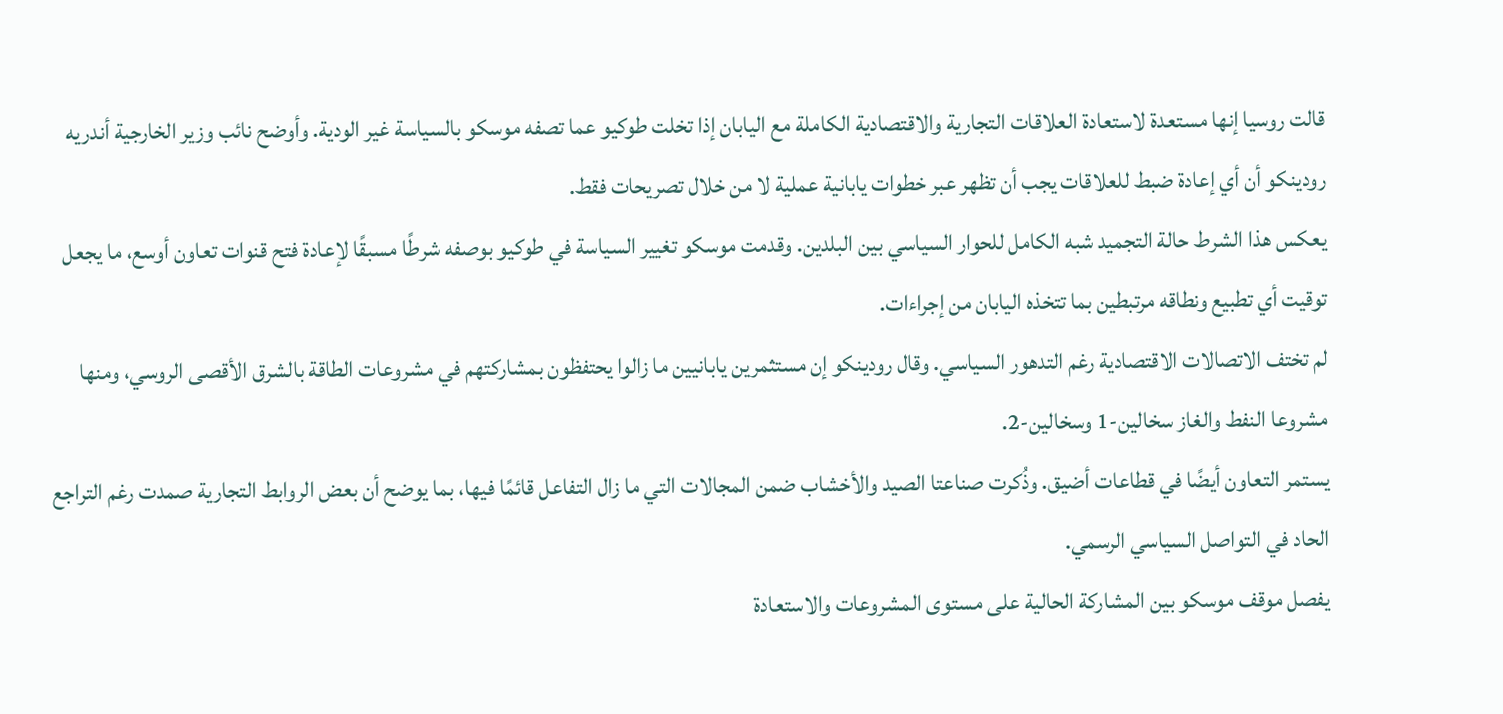قالت روسيا إنها مستعدة لاستعادة العلاقات التجارية والاقتصادية الكاملة مع اليابان إذا تخلت طوكيو عما تصفه موسكو بالسياسة غير الودية. وأوضح نائب وزير الخارجية أندريه رودينكو أن أي إعادة ضبط للعلاقات يجب أن تظهر عبر خطوات يابانية عملية لا من خلال تصريحات فقط.
يعكس هذا الشرط حالة التجميد شبه الكامل للحوار السياسي بين البلدين. وقدمت موسكو تغيير السياسة في طوكيو بوصفه شرطًا مسبقًا لإعادة فتح قنوات تعاون أوسع، ما يجعل توقيت أي تطبيع ونطاقه مرتبطين بما تتخذه اليابان من إجراءات.
لم تختف الاتصالات الاقتصادية رغم التدهور السياسي. وقال رودينكو إن مستثمرين يابانيين ما زالوا يحتفظون بمشاركتهم في مشروعات الطاقة بالشرق الأقصى الروسي، ومنها مشروعا النفط والغاز سخالين-1 وسخالين-2.
يستمر التعاون أيضًا في قطاعات أضيق. وذُكرت صناعتا الصيد والأخشاب ضمن المجالات التي ما زال التفاعل قائمًا فيها، بما يوضح أن بعض الروابط التجارية صمدت رغم التراجع الحاد في التواصل السياسي الرسمي.
يفصل موقف موسكو بين المشاركة الحالية على مستوى المشروعات والاستعادة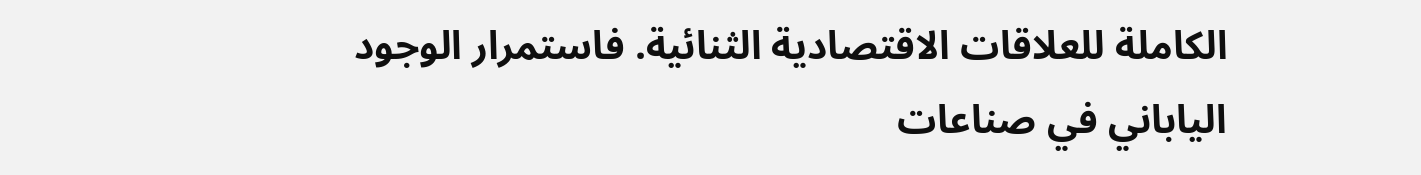الكاملة للعلاقات الاقتصادية الثنائية. فاستمرار الوجود الياباني في صناعات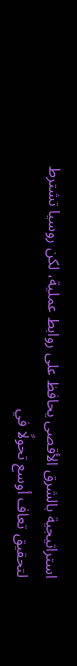استراتيجية بالشرق الأقصى يحافظ على روابط عملية، لكن روسيا تشترط لتحقيق تعاف أوسع تحولًا في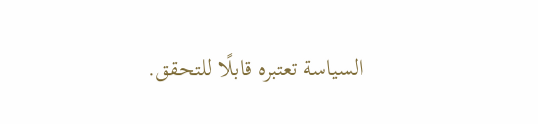السياسة تعتبره قابلًا للتحقق.